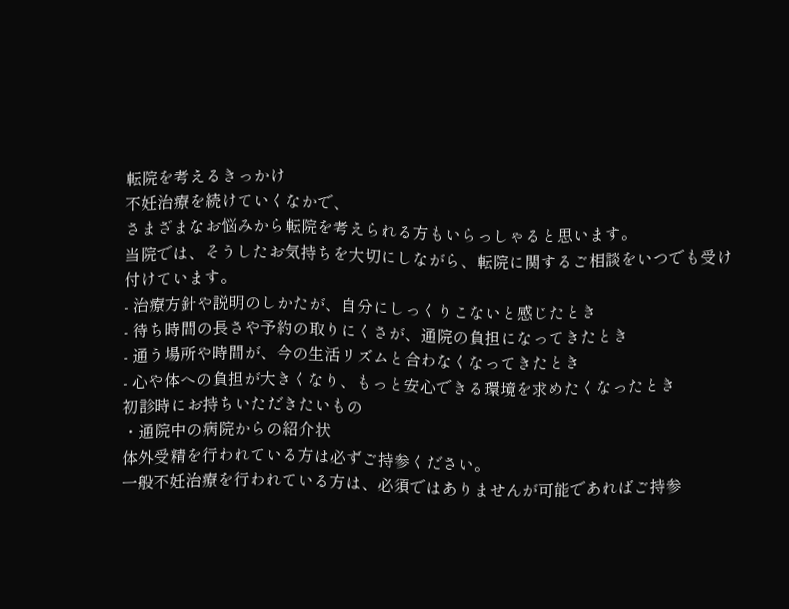転院を考えるきっかけ
不妊治療を続けていくなかで、
さまざまなお悩みから転院を考えられる方もいらっしゃると思います。
当院では、そうしたお気持ちを大切にしながら、転院に関するご相談をいつでも受け付けています。
- 治療方針や説明のしかたが、自分にしっくりこないと感じたとき
- 待ち時間の長さや予約の取りにくさが、通院の負担になってきたとき
- 通う場所や時間が、今の生活リズムと合わなくなってきたとき
- 心や体への負担が大きくなり、もっと安心できる環境を求めたくなったとき
初診時にお持ちいただきたいもの
・通院中の病院からの紹介状
体外受精を行われている方は必ずご持参ください。
一般不妊治療を行われている方は、必須ではありませんが可能であればご持参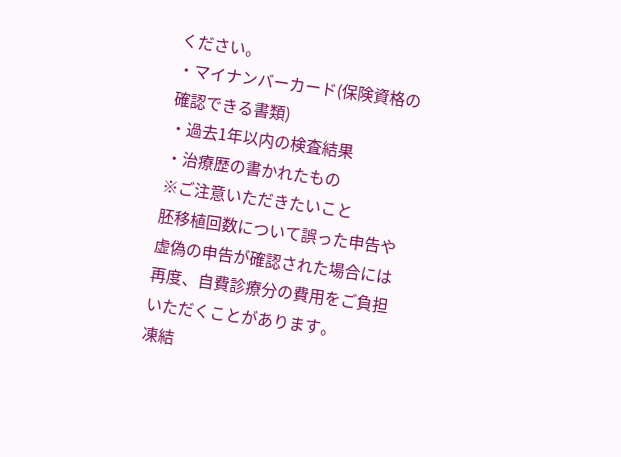ください。
・マイナンバーカード(保険資格の確認できる書類)
・過去1年以内の検査結果
・治療歴の書かれたもの
※ご注意いただきたいこと
胚移植回数について誤った申告や虚偽の申告が確認された場合には再度、自費診療分の費用をご負担いただくことがあります。
凍結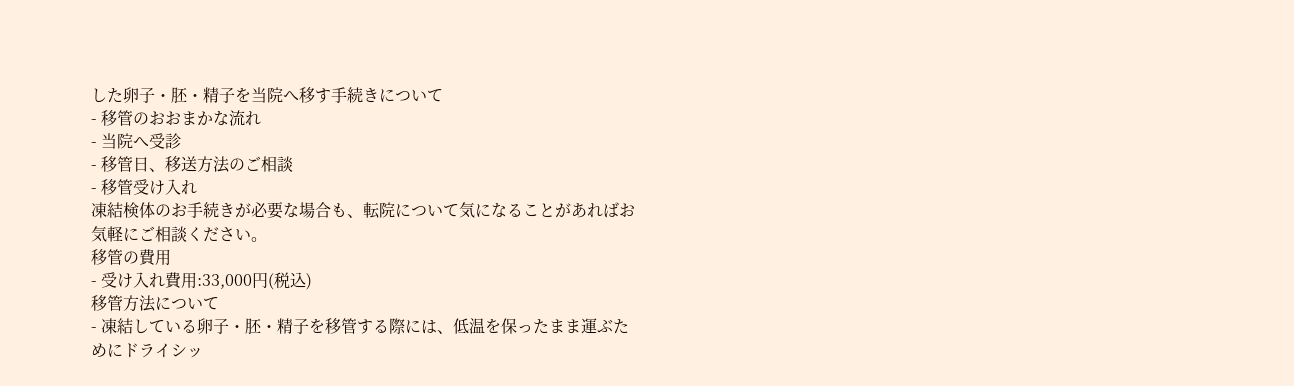した卵子・胚・精子を当院へ移す手続きについて
- 移管のおおまかな流れ
- 当院へ受診
- 移管日、移送方法のご相談
- 移管受け入れ
凍結検体のお手続きが必要な場合も、転院について気になることがあればお気軽にご相談ください。
移管の費用
- 受け入れ費用:33,000円(税込)
移管方法について
- 凍結している卵子・胚・精子を移管する際には、低温を保ったまま運ぶためにドライシッ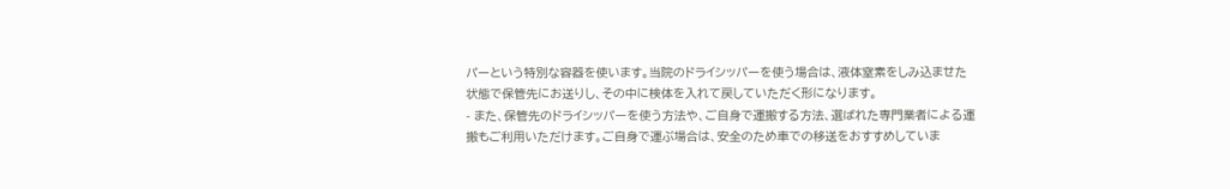パーという特別な容器を使います。当院のドライシッパーを使う場合は、液体窒素をしみ込ませた状態で保管先にお送りし、その中に検体を入れて戻していただく形になります。
- また、保管先のドライシッパーを使う方法や、ご自身で運搬する方法、選ばれた専門業者による運搬もご利用いただけます。ご自身で運ぶ場合は、安全のため車での移送をおすすめしていま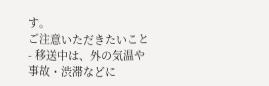す。
ご注意いただきたいこと
- 移送中は、外の気温や事故・渋滞などに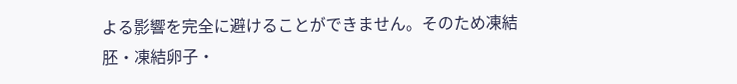よる影響を完全に避けることができません。そのため凍結胚・凍結卵子・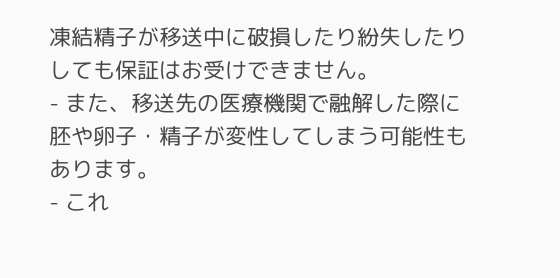凍結精子が移送中に破損したり紛失したりしても保証はお受けできません。
- また、移送先の医療機関で融解した際に胚や卵子・精子が変性してしまう可能性もあります。
- これ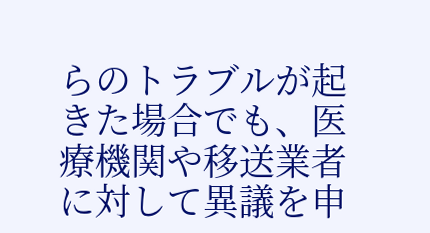らのトラブルが起きた場合でも、医療機関や移送業者に対して異議を申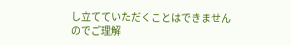し立てていただくことはできませんのでご理解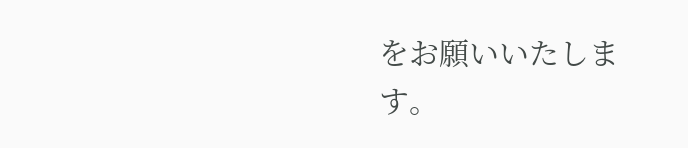をお願いいたします。